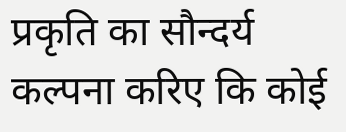प्रकृति का सौन्दर्य
कल्पना करिए कि कोई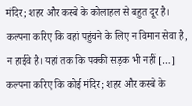मंदिर; शहर और कस्बे के कोलाहल से बहुत दूर है। कल्पना करिए कि वहां पहुंचने के लिए न विमान सेवा है, न हाईवे है। यहां तक कि पक्की सड़क भी नहीं […]
कल्पना करिए कि कोई मंदिर; शहर और कस्बे के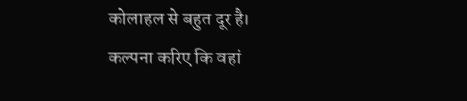कोलाहल से बहुत दूर है। कल्पना करिए कि वहां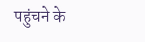पहुंचने के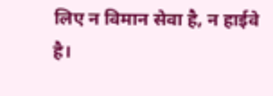लिए न विमान सेवा है, न हाईवे है।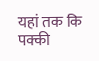यहां तक कि पक्की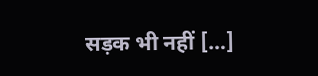सड़क भी नहीं […]